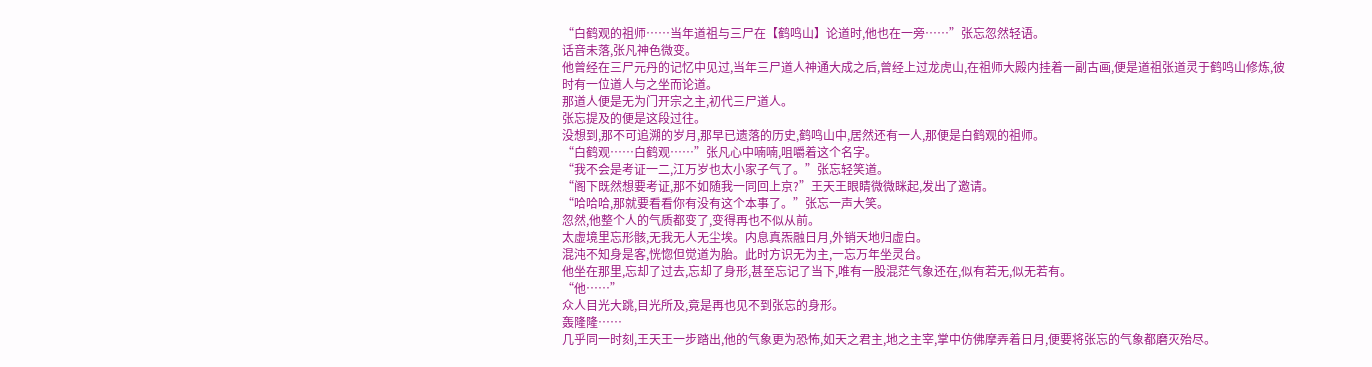“白鹤观的祖师……当年道祖与三尸在【鹤鸣山】论道时,他也在一旁……”张忘忽然轻语。
话音未落,张凡神色微变。
他曾经在三尸元丹的记忆中见过,当年三尸道人神通大成之后,曾经上过龙虎山,在祖师大殿内挂着一副古画,便是道祖张道灵于鹤鸣山修炼,彼时有一位道人与之坐而论道。
那道人便是无为门开宗之主,初代三尸道人。
张忘提及的便是这段过往。
没想到,那不可追溯的岁月,那早已遗落的历史,鹤鸣山中,居然还有一人,那便是白鹤观的祖师。
“白鹤观……白鹤观……”张凡心中喃喃,咀嚼着这个名字。
“我不会是考证一二,江万岁也太小家子气了。”张忘轻笑道。
“阁下既然想要考证,那不如随我一同回上京?”王天王眼睛微微眯起,发出了邀请。
“哈哈哈,那就要看看你有没有这个本事了。”张忘一声大笑。
忽然,他整个人的气质都变了,变得再也不似从前。
太虚境里忘形骸,无我无人无尘埃。内息真炁融日月,外销天地归虚白。
混沌不知身是客,恍惚但觉道为胎。此时方识无为主,一忘万年坐灵台。
他坐在那里,忘却了过去,忘却了身形,甚至忘记了当下,唯有一股混茫气象还在,似有若无,似无若有。
“他……”
众人目光大跳,目光所及,竟是再也见不到张忘的身形。
轰隆隆……
几乎同一时刻,王天王一步踏出,他的气象更为恐怖,如天之君主,地之主宰,掌中仿佛摩弄着日月,便要将张忘的气象都磨灭殆尽。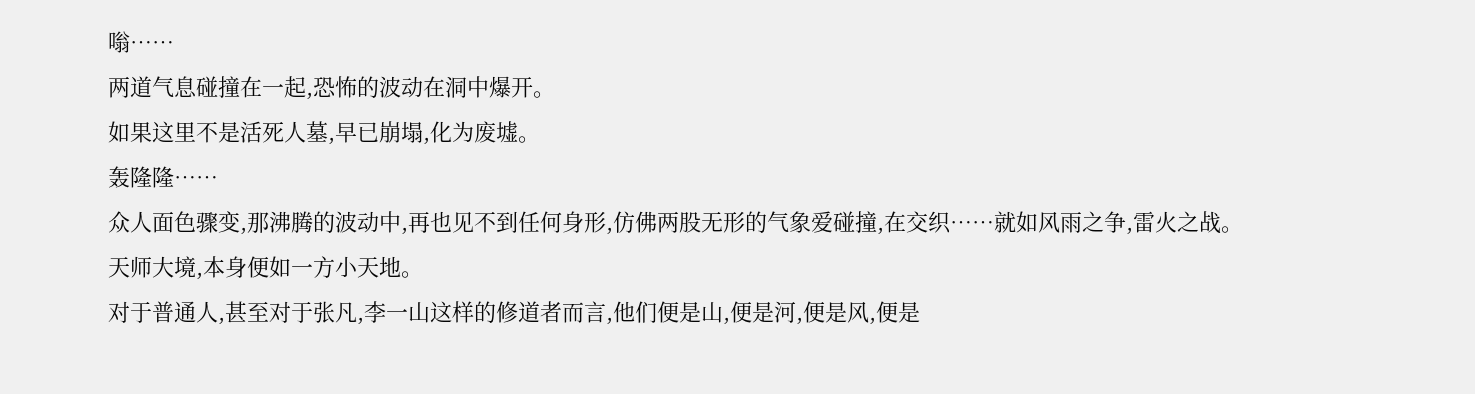嗡……
两道气息碰撞在一起,恐怖的波动在洞中爆开。
如果这里不是活死人墓,早已崩塌,化为废墟。
轰隆隆……
众人面色骤变,那沸腾的波动中,再也见不到任何身形,仿佛两股无形的气象爱碰撞,在交织……就如风雨之争,雷火之战。
天师大境,本身便如一方小天地。
对于普通人,甚至对于张凡,李一山这样的修道者而言,他们便是山,便是河,便是风,便是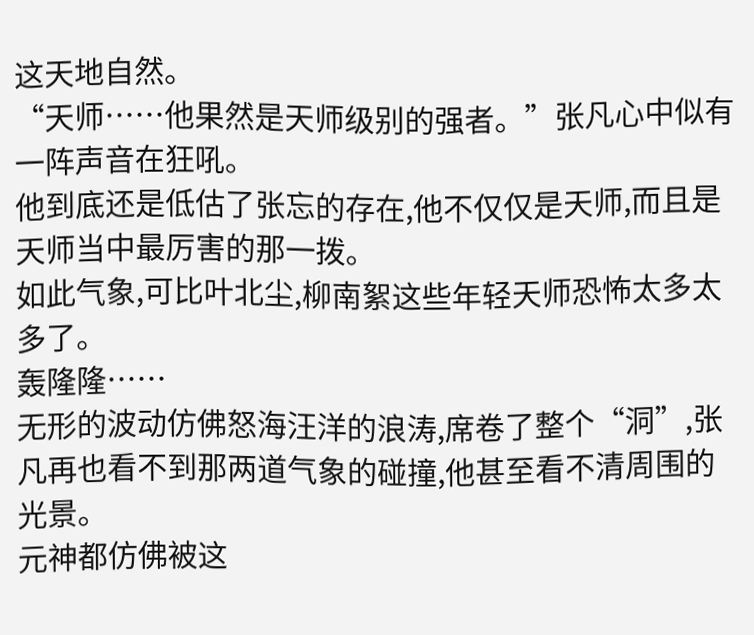这天地自然。
“天师……他果然是天师级别的强者。”张凡心中似有一阵声音在狂吼。
他到底还是低估了张忘的存在,他不仅仅是天师,而且是天师当中最厉害的那一拨。
如此气象,可比叶北尘,柳南絮这些年轻天师恐怖太多太多了。
轰隆隆……
无形的波动仿佛怒海汪洋的浪涛,席卷了整个“洞”,张凡再也看不到那两道气象的碰撞,他甚至看不清周围的光景。
元神都仿佛被这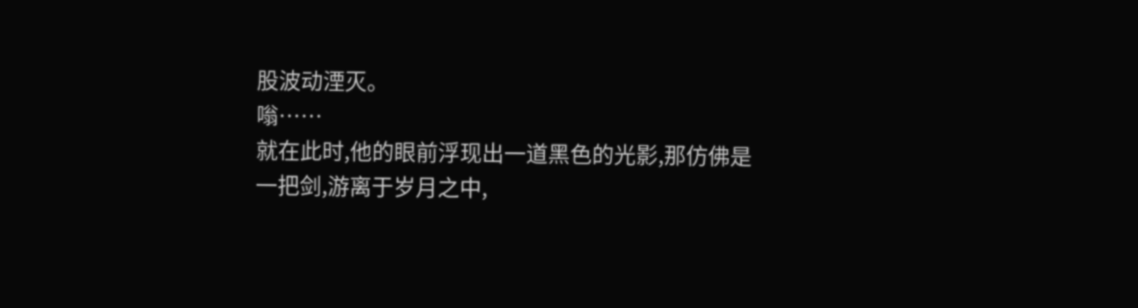股波动湮灭。
嗡……
就在此时,他的眼前浮现出一道黑色的光影,那仿佛是一把剑,游离于岁月之中,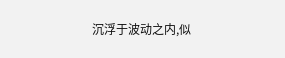沉浮于波动之内,似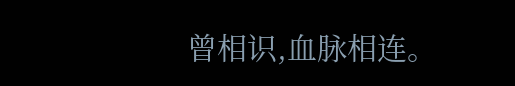曾相识,血脉相连。